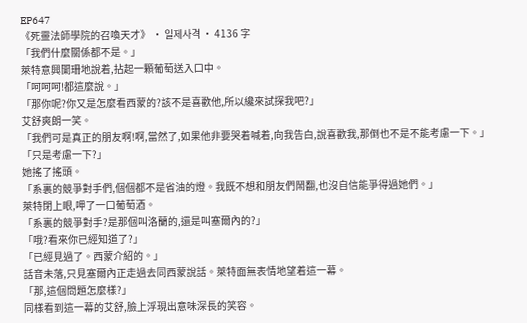EP647
《死靈法師學院的召喚天才》 · 일제사격 · 4136 字
「我們什麼關係都不是。」
萊特意興闌珊地說着,拈起一顆葡萄送入口中。
「呵呵呵!都這麼說。」
「那你呢?你又是怎麼看西蒙的?該不是喜歡他,所以纔來試探我吧?」
艾舒爽朗一笑。
「我們可是真正的朋友啊!啊,當然了,如果他非要哭着喊着,向我告白,說喜歡我,那倒也不是不能考慮一下。」
「只是考慮一下?」
她搖了搖頭。
「系裏的競爭對手們,個個都不是省油的燈。我既不想和朋友們鬧翻,也沒自信能爭得過她們。」
萊特閉上眼,呷了一口葡萄酒。
「系裏的競爭對手?是那個叫洛蘭的,還是叫塞爾內的?」
「哦?看來你已經知道了?」
「已經見過了。西蒙介紹的。」
話音未落,只見塞爾內正走過去同西蒙說話。萊特面無表情地望着這一幕。
「那,這個問題怎麼樣?」
同樣看到這一幕的艾舒,臉上浮現出意味深長的笑容。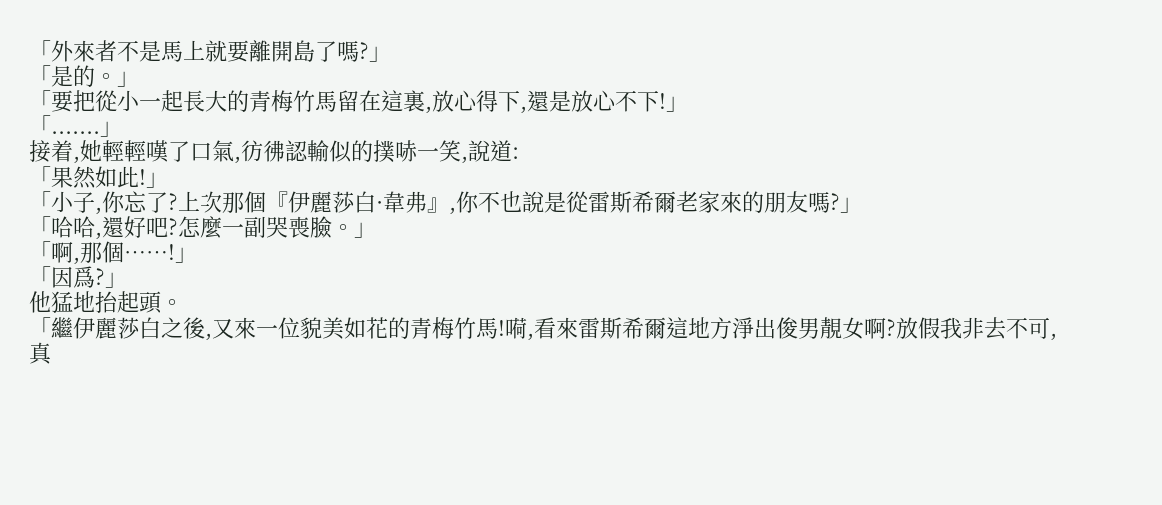「外來者不是馬上就要離開島了嗎?」
「是的。」
「要把從小一起長大的青梅竹馬留在這裏,放心得下,還是放心不下!」
「.......」
接着,她輕輕嘆了口氣,彷彿認輸似的撲哧一笑,說道:
「果然如此!」
「小子,你忘了?上次那個『伊麗莎白·韋弗』,你不也說是從雷斯希爾老家來的朋友嗎?」
「哈哈,還好吧?怎麼一副哭喪臉。」
「啊,那個……!」
「因爲?」
他猛地抬起頭。
「繼伊麗莎白之後,又來一位貌美如花的青梅竹馬!嗬,看來雷斯希爾這地方淨出俊男靚女啊?放假我非去不可,真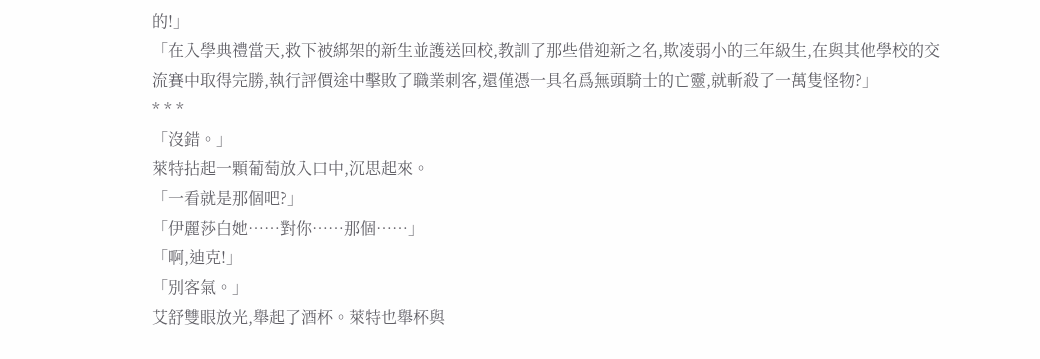的!」
「在入學典禮當天,救下被綁架的新生並護送回校,教訓了那些借迎新之名,欺凌弱小的三年級生,在與其他學校的交流賽中取得完勝,執行評價途中擊敗了職業刺客,還僅憑一具名爲無頭騎士的亡靈,就斬殺了一萬隻怪物?」
* * *
「沒錯。」
萊特拈起一顆葡萄放入口中,沉思起來。
「一看就是那個吧?」
「伊麗莎白她……對你……那個……」
「啊,迪克!」
「別客氣。」
艾舒雙眼放光,舉起了酒杯。萊特也舉杯與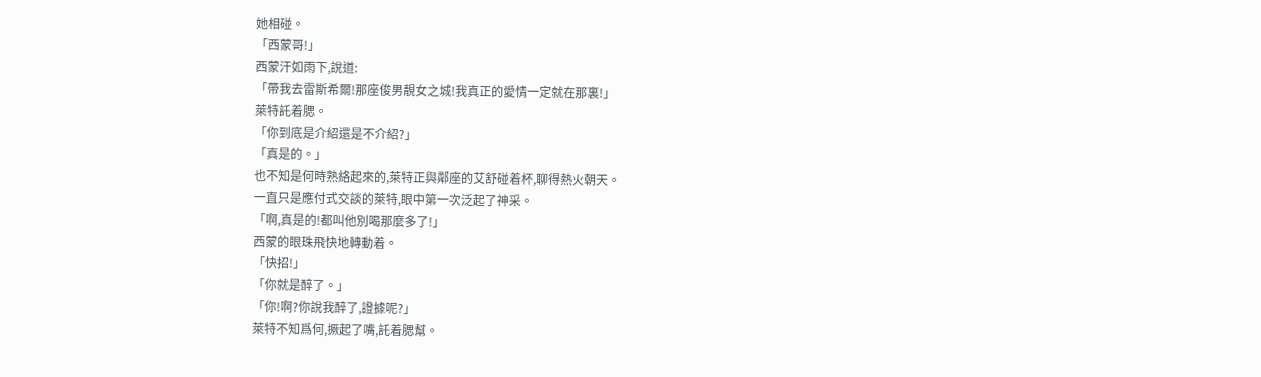她相碰。
「西蒙哥!」
西蒙汗如雨下,說道:
「帶我去雷斯希爾!那座俊男靚女之城!我真正的愛情一定就在那裏!」
萊特託着腮。
「你到底是介紹還是不介紹?」
「真是的。」
也不知是何時熟絡起來的,萊特正與鄰座的艾舒碰着杯,聊得熱火朝天。
一直只是應付式交談的萊特,眼中第一次泛起了神采。
「啊,真是的!都叫他別喝那麼多了!」
西蒙的眼珠飛快地轉動着。
「快招!」
「你就是醉了。」
「你!啊?你說我醉了,證據呢?」
萊特不知爲何,撅起了嘴,託着腮幫。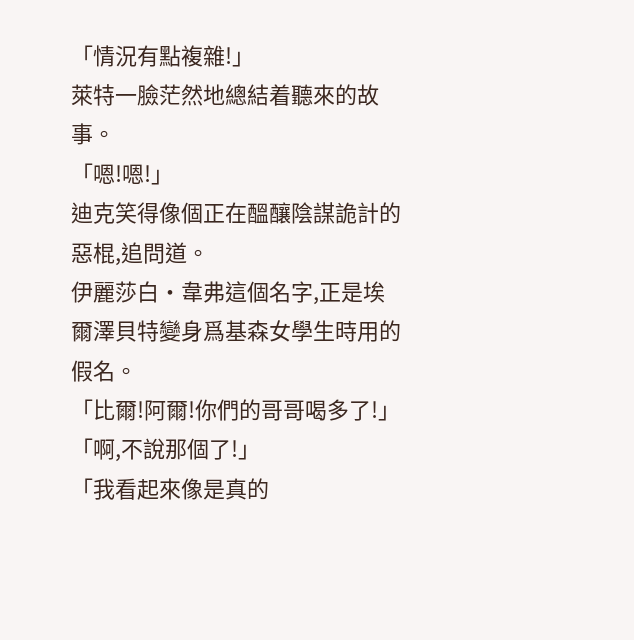「情況有點複雜!」
萊特一臉茫然地總結着聽來的故事。
「嗯!嗯!」
迪克笑得像個正在醞釀陰謀詭計的惡棍,追問道。
伊麗莎白·韋弗這個名字,正是埃爾澤貝特變身爲基森女學生時用的假名。
「比爾!阿爾!你們的哥哥喝多了!」
「啊,不說那個了!」
「我看起來像是真的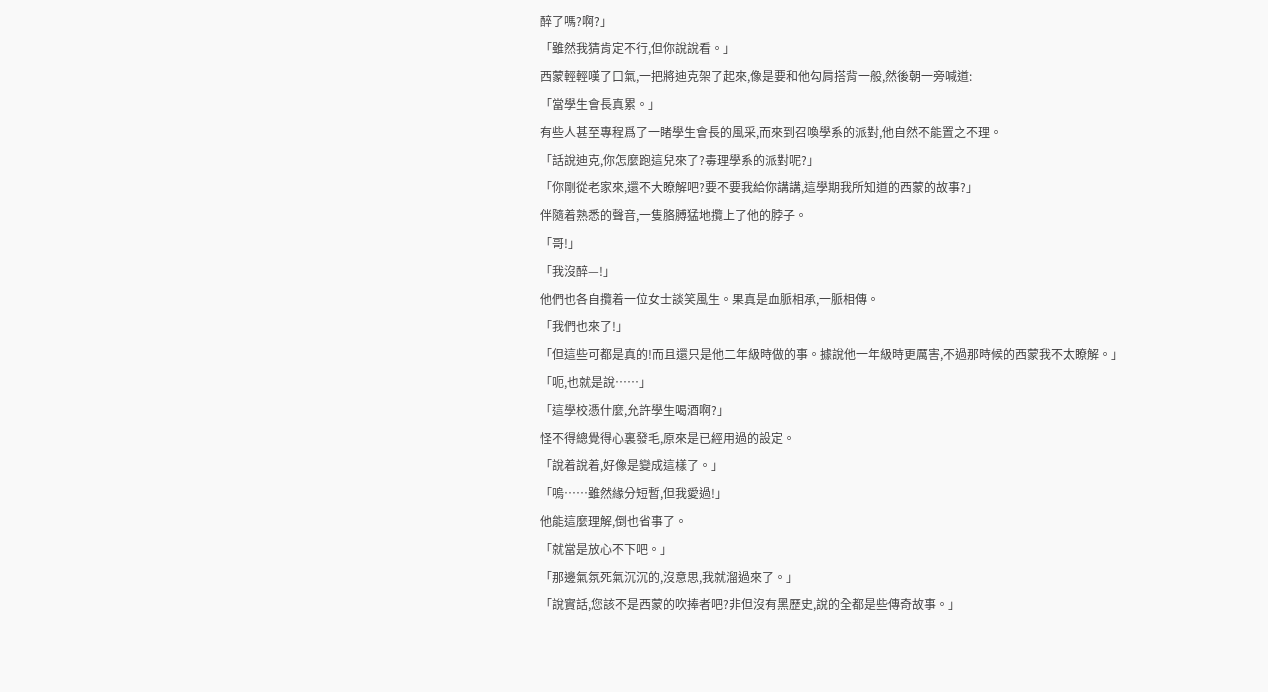醉了嗎?啊?」
「雖然我猜肯定不行,但你說說看。」
西蒙輕輕嘆了口氣,一把將迪克架了起來,像是要和他勾肩搭背一般,然後朝一旁喊道:
「當學生會長真累。」
有些人甚至專程爲了一睹學生會長的風采,而來到召喚學系的派對,他自然不能置之不理。
「話說迪克,你怎麼跑這兒來了?毒理學系的派對呢?」
「你剛從老家來,還不大瞭解吧?要不要我給你講講,這學期我所知道的西蒙的故事?」
伴隨着熟悉的聲音,一隻胳膊猛地攬上了他的脖子。
「哥!」
「我沒醉—!」
他們也各自攬着一位女士談笑風生。果真是血脈相承,一脈相傳。
「我們也來了!」
「但這些可都是真的!而且還只是他二年級時做的事。據說他一年級時更厲害,不過那時候的西蒙我不太瞭解。」
「呃,也就是說……」
「這學校憑什麼,允許學生喝酒啊?」
怪不得總覺得心裏發毛,原來是已經用過的設定。
「說着說着,好像是變成這樣了。」
「嗚……雖然緣分短暫,但我愛過!」
他能這麼理解,倒也省事了。
「就當是放心不下吧。」
「那邊氣氛死氣沉沉的,沒意思,我就溜過來了。」
「說實話,您該不是西蒙的吹捧者吧?非但沒有黑歷史,說的全都是些傳奇故事。」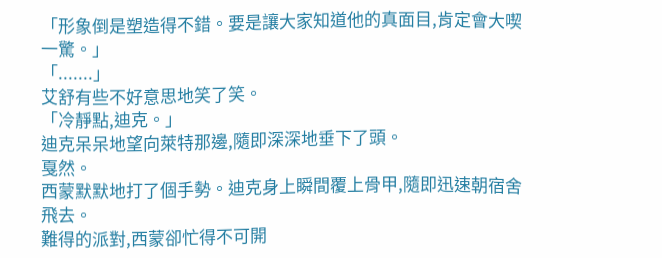「形象倒是塑造得不錯。要是讓大家知道他的真面目,肯定會大喫一驚。」
「.......」
艾舒有些不好意思地笑了笑。
「冷靜點,迪克。」
迪克呆呆地望向萊特那邊,隨即深深地垂下了頭。
戛然。
西蒙默默地打了個手勢。迪克身上瞬間覆上骨甲,隨即迅速朝宿舍飛去。
難得的派對,西蒙卻忙得不可開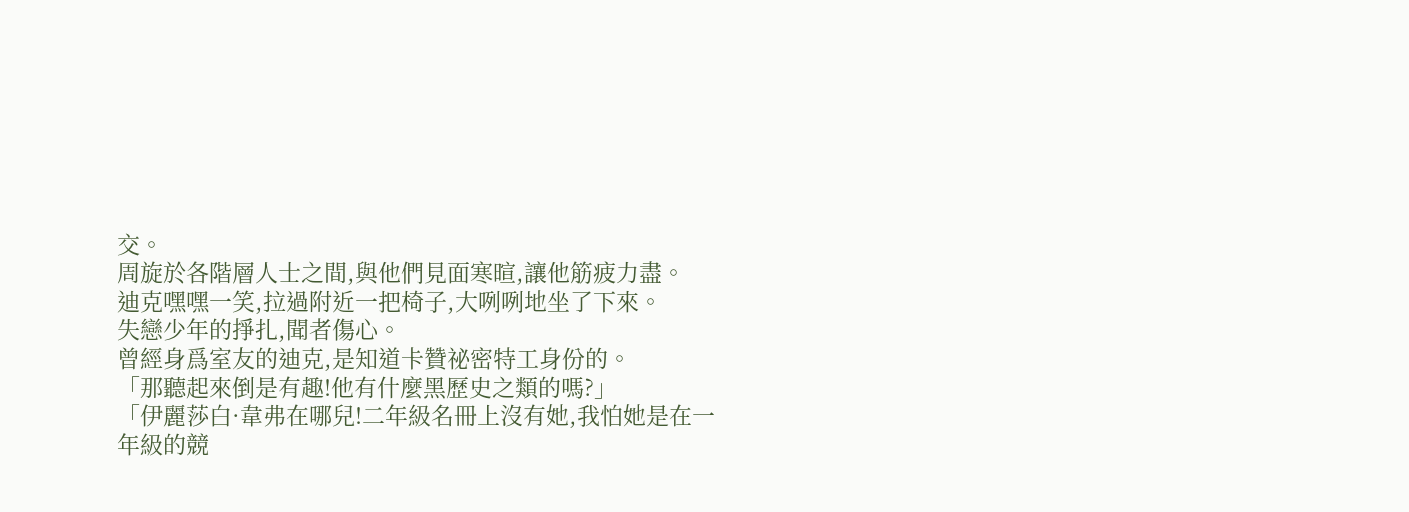交。
周旋於各階層人士之間,與他們見面寒暄,讓他筋疲力盡。
迪克嘿嘿一笑,拉過附近一把椅子,大咧咧地坐了下來。
失戀少年的掙扎,聞者傷心。
曾經身爲室友的迪克,是知道卡贊祕密特工身份的。
「那聽起來倒是有趣!他有什麼黑歷史之類的嗎?」
「伊麗莎白·韋弗在哪兒!二年級名冊上沒有她,我怕她是在一年級的競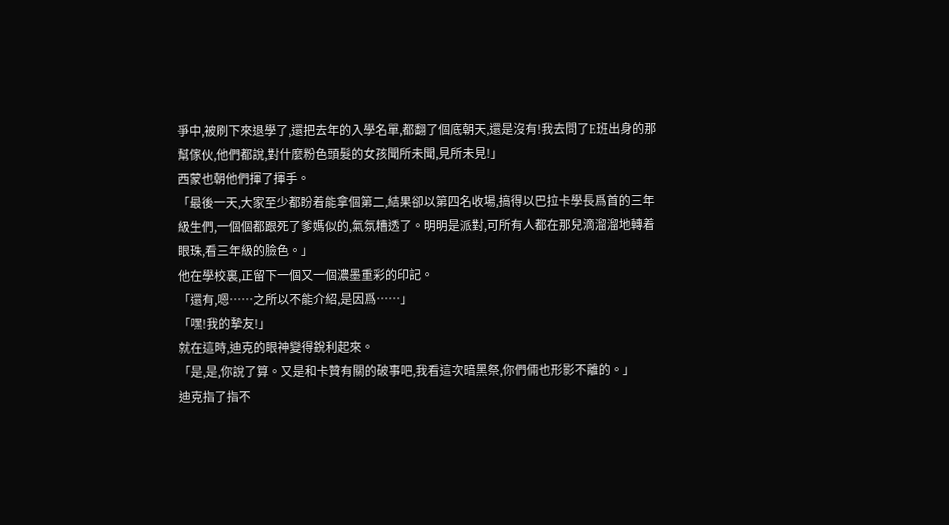爭中,被刷下來退學了,還把去年的入學名單,都翻了個底朝天,還是沒有!我去問了E班出身的那幫傢伙,他們都說,對什麼粉色頭髮的女孩聞所未聞,見所未見!」
西蒙也朝他們揮了揮手。
「最後一天,大家至少都盼着能拿個第二,結果卻以第四名收場,搞得以巴拉卡學長爲首的三年級生們,一個個都跟死了爹媽似的,氣氛糟透了。明明是派對,可所有人都在那兒滴溜溜地轉着眼珠,看三年級的臉色。」
他在學校裏,正留下一個又一個濃墨重彩的印記。
「還有,嗯……之所以不能介紹,是因爲……」
「嘿!我的摯友!」
就在這時,迪克的眼神變得銳利起來。
「是,是,你說了算。又是和卡贊有關的破事吧,我看這次暗黑祭,你們倆也形影不離的。」
迪克指了指不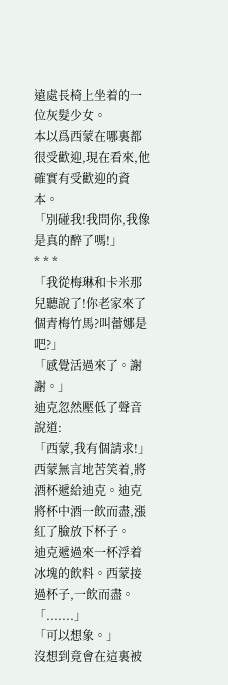遠處長椅上坐着的一位灰髮少女。
本以爲西蒙在哪裏都很受歡迎,現在看來,他確實有受歡迎的資本。
「別碰我!我問你,我像是真的醉了嗎!」
* * *
「我從梅琳和卡米那兒聽說了!你老家來了個青梅竹馬?叫蕾娜是吧?」
「感覺活過來了。謝謝。」
迪克忽然壓低了聲音說道:
「西蒙,我有個請求!」
西蒙無言地苦笑着,將酒杯遞給迪克。迪克將杯中酒一飲而盡,漲紅了臉放下杯子。
迪克遞過來一杯浮着冰塊的飲料。西蒙接過杯子,一飲而盡。
「.......」
「可以想象。」
沒想到竟會在這裏被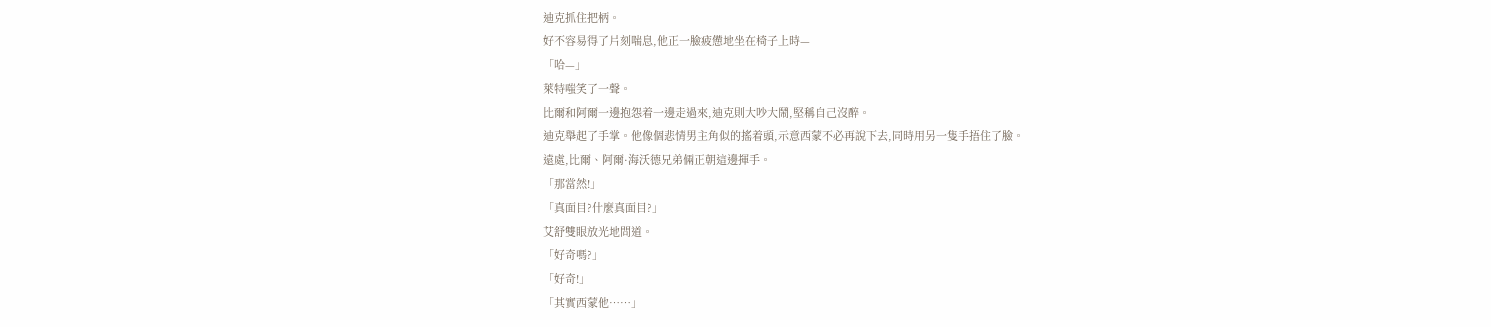迪克抓住把柄。
好不容易得了片刻喘息,他正一臉疲憊地坐在椅子上時—
「哈—」
萊特嗤笑了一聲。
比爾和阿爾一邊抱怨着一邊走過來,迪克則大吵大鬧,堅稱自己沒醉。
迪克舉起了手掌。他像個悲情男主角似的搖着頭,示意西蒙不必再說下去,同時用另一隻手捂住了臉。
遠處,比爾、阿爾·海沃德兄弟倆正朝這邊揮手。
「那當然!」
「真面目?什麼真面目?」
艾舒雙眼放光地問道。
「好奇嗎?」
「好奇!」
「其實西蒙他……」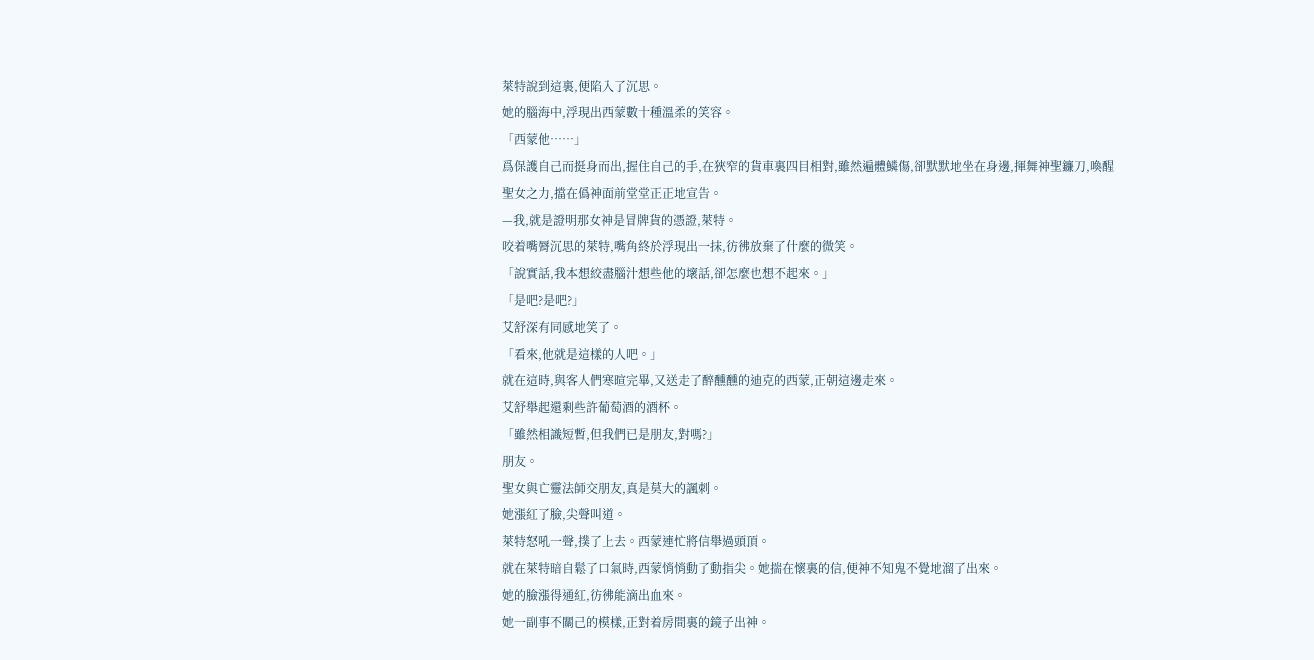萊特說到這裏,便陷入了沉思。
她的腦海中,浮現出西蒙數十種溫柔的笑容。
「西蒙他……」
爲保護自己而挺身而出,握住自己的手,在狹窄的貨車裏四目相對,雖然遍體鱗傷,卻默默地坐在身邊,揮舞神聖鐮刀,喚醒聖女之力,擋在僞神面前堂堂正正地宣告。
—我,就是證明那女神是冒牌貨的憑證,萊特。
咬着嘴脣沉思的萊特,嘴角終於浮現出一抹,彷彿放棄了什麼的微笑。
「說實話,我本想絞盡腦汁想些他的壞話,卻怎麼也想不起來。」
「是吧?是吧?」
艾舒深有同感地笑了。
「看來,他就是這樣的人吧。」
就在這時,與客人們寒暄完畢,又送走了醉醺醺的迪克的西蒙,正朝這邊走來。
艾舒舉起還剩些許葡萄酒的酒杯。
「雖然相識短暫,但我們已是朋友,對嗎?」
朋友。
聖女與亡靈法師交朋友,真是莫大的諷刺。
她漲紅了臉,尖聲叫道。
萊特怒吼一聲,撲了上去。西蒙連忙將信舉過頭頂。
就在萊特暗自鬆了口氣時,西蒙悄悄動了動指尖。她揣在懷裏的信,便神不知鬼不覺地溜了出來。
她的臉漲得通紅,彷彿能滴出血來。
她一副事不關己的模樣,正對着房間裏的鏡子出神。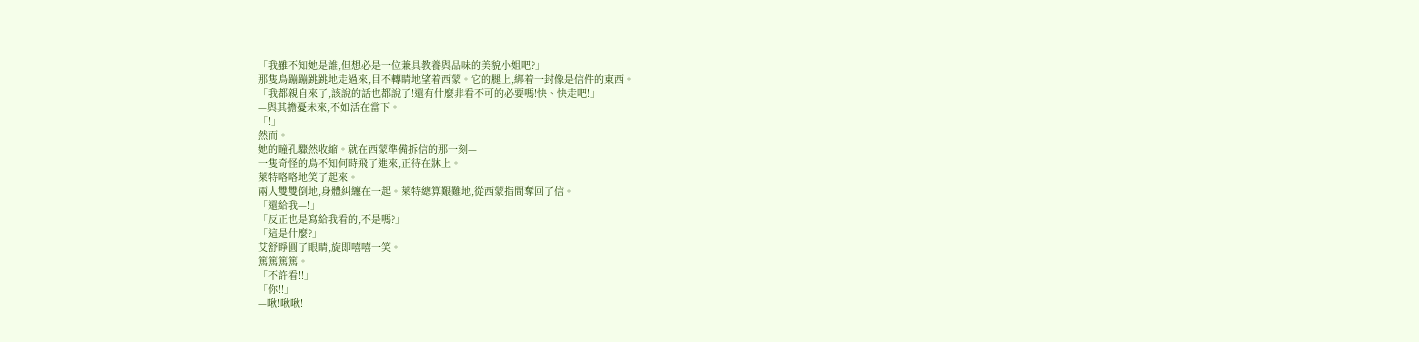「我雖不知她是誰,但想必是一位兼具教養與品味的美貌小姐吧?」
那隻鳥蹦蹦跳跳地走過來,目不轉睛地望着西蒙。它的腿上,綁着一封像是信件的東西。
「我都親自來了,該說的話也都說了!還有什麼非看不可的必要嗎!快、快走吧!」
—與其擔憂未來,不如活在當下。
「!」
然而。
她的瞳孔驟然收縮。就在西蒙準備拆信的那一刻—
一隻奇怪的鳥不知何時飛了進來,正待在牀上。
萊特咯咯地笑了起來。
兩人雙雙倒地,身體糾纏在一起。萊特總算艱難地,從西蒙指間奪回了信。
「還給我—!」
「反正也是寫給我看的,不是嗎?」
「這是什麼?」
艾舒睜圓了眼睛,旋即嘻嘻一笑。
篤篤篤篤。
「不許看!!」
「你!!」
—啾!啾啾!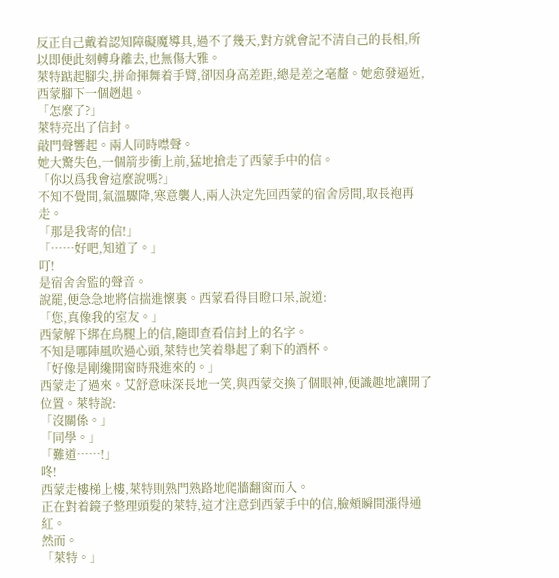反正自己戴着認知障礙魔導具,過不了幾天,對方就會記不清自己的長相,所以即便此刻轉身離去,也無傷大雅。
萊特踮起腳尖,拼命揮舞着手臂,卻因身高差距,總是差之毫釐。她愈發逼近,西蒙腳下一個趔趄。
「怎麼了?」
萊特亮出了信封。
敲門聲響起。兩人同時噤聲。
她大驚失色,一個箭步衝上前,猛地搶走了西蒙手中的信。
「你以爲我會這麼說嗎?」
不知不覺間,氣溫驟降,寒意襲人,兩人決定先回西蒙的宿舍房間,取長袍再走。
「那是我寄的信!」
「……好吧,知道了。」
叮!
是宿舍舍監的聲音。
說罷,便急急地將信揣進懷裏。西蒙看得目瞪口呆,說道:
「您,真像我的室友。」
西蒙解下綁在鳥腿上的信,隨即查看信封上的名字。
不知是哪陣風吹過心頭,萊特也笑着舉起了剩下的酒杯。
「好像是剛纔開窗時飛進來的。」
西蒙走了過來。艾舒意味深長地一笑,與西蒙交換了個眼神,便識趣地讓開了位置。萊特說:
「沒關係。」
「同學。」
「難道……!」
咚!
西蒙走樓梯上樓,萊特則熟門熟路地爬牆翻窗而入。
正在對着鏡子整理頭髮的萊特,這才注意到西蒙手中的信,臉頰瞬間漲得通紅。
然而。
「萊特。」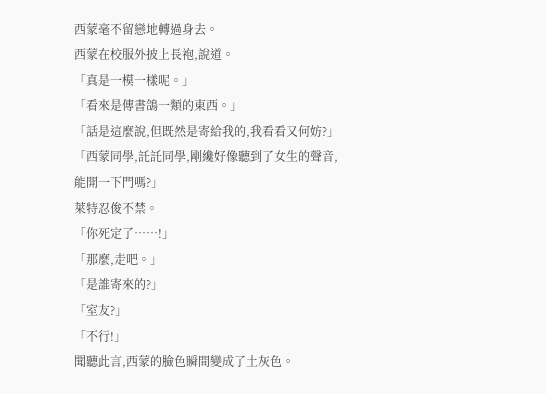西蒙毫不留戀地轉過身去。
西蒙在校服外披上長袍,說道。
「真是一模一樣呢。」
「看來是傳書鴿一類的東西。」
「話是這麼說,但既然是寄給我的,我看看又何妨?」
「西蒙同學,託託同學,剛纔好像聽到了女生的聲音,能開一下門嗎?」
萊特忍俊不禁。
「你死定了……!」
「那麼,走吧。」
「是誰寄來的?」
「室友?」
「不行!」
聞聽此言,西蒙的臉色瞬間變成了土灰色。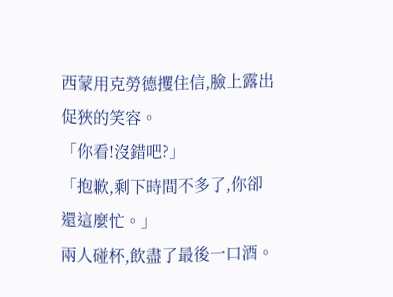西蒙用克勞德攫住信,臉上露出促狹的笑容。
「你看!沒錯吧?」
「抱歉,剩下時間不多了,你卻還這麼忙。」
兩人碰杯,飲盡了最後一口酒。